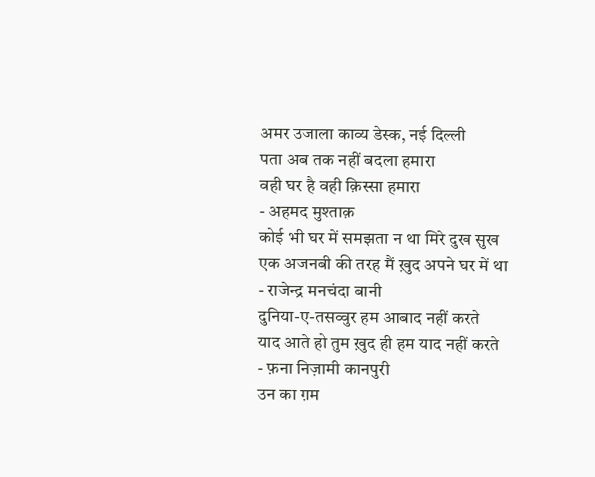अमर उजाला काव्य डेस्क, नई दिल्ली
पता अब तक नहीं बदला हमारा
वही घर है वही क़िस्सा हमारा
- अहमद मुश्ताक़
कोई भी घर में समझता न था मिरे दुख सुख
एक अजनबी की तरह मैं ख़ुद अपने घर में था
- राजेन्द्र मनचंदा बानी
दुनिया-ए-तसव्वुर हम आबाद नहीं करते
याद आते हो तुम ख़ुद ही हम याद नहीं करते
- फ़ना निज़ामी कानपुरी
उन का ग़म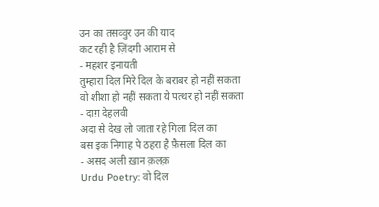उन का तसव्वुर उन की याद
कट रही है ज़िंदगी आराम से
- महशर इनायती
तुम्हारा दिल मिरे दिल के बराबर हो नहीं सकता
वो शीशा हो नहीं सकता ये पत्थर हो नहीं सकता
- दाग़ देहलवी
अदा से देख लो जाता रहे गिला दिल का
बस इक निगाह पे ठहरा है फ़ैसला दिल का
- असद अली ख़ान क़लक़
Urdu Poetry: वो दिल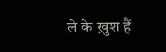ले के ख़ुश हैं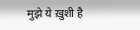मुझे ये ख़ुशी है